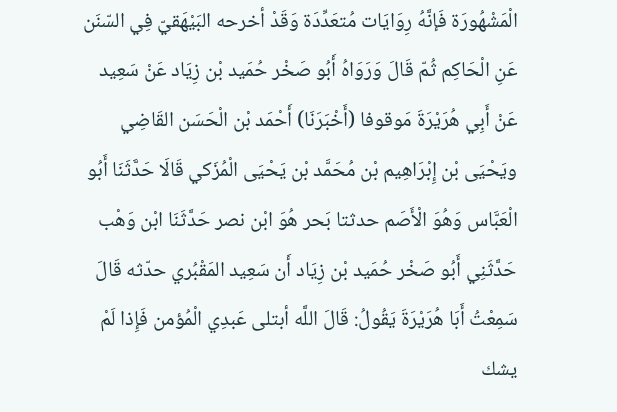الْمَشْهُورَة فَإنَّهُ رِوَايَات مُتعَدِّدَة وَقَدْ أخرحه البَيْهَقيّ فِي السّنَن عَنِ الْحَاكِم ثُمّ قَالَ وَرَوَاهُ أَبُو صَخْر حُمَيد بْن زِيَاد عَنْ سَعِيد عَنْ أَبِي هُرَيْرَةَ مَوقوفا (أَخْبَرَنَا) أَحْمَد بْن الْحَسَن القَاضِي ويَحْيَى بْن إِبْرَاهِيم بْن مُحَمَّد بْن يَحْيَى الْمُزَكي قَالَا حَدَّثَنَا أَبُو الْعَبَّاس وَهُوَ الْأَصَم حدثتا بَحر هُوَ ابْن نصر حَدَّثَنَا ابْن وَهْب حَدَّثَنِي أَبُو صَخْر حُمَيد بْن زِيَاد أَن سَعِيد المَقْبُري حدّثه قَالَ سَمِعْتُ أَبَا هُرَيْرَةَ يَقُولُ: قَالَ اللَّه أبتلى عَبدِي الْمُؤمن فَإِذا لَمْ يشك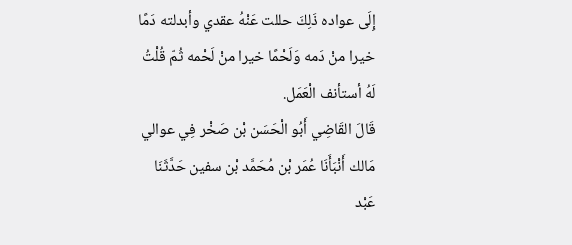إِلَى عواده ذَلِكَ حللت عَنْهُ عقدي وأبدلته دَمًا خيرا منْ دَمه وَلَحْمًا خيرا منْ لَحْمه ثُمّ قُلْتُ لَهُ أستأنف الْعَمَل.
قَالَ القَاضِي أَبُو الْحَسَن بْن صَخْر فِي عوالي مَالك أَنْبَأَنَا عُمَر بْن مُحَمَّد بْن سفين حَدَّثَنَا عَبْد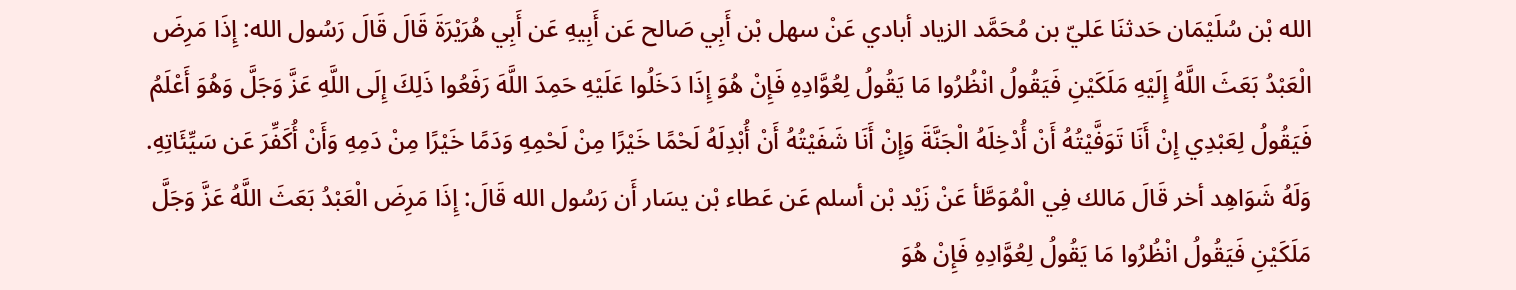الله بْن سُلَيْمَان حَدثنَا عَليّ بن مُحَمَّد الزياد أبادي عَنْ سهل بْن أَبِي صَالح عَن أَبِيهِ عَن أَبِي هُرَيْرَةَ قَالَ قَالَ رَسُول الله: إِذَا مَرِضَ الْعَبْدُ بَعَثَ اللَّهُ إِلَيْهِ مَلَكَيْنِ فَيَقُولُ انْظُرُوا مَا يَقُولُ لِعُوَّادِهِ فَإِنْ هُوَ إِذَا دَخَلُوا عَلَيْهِ حَمِدَ اللَّهَ رَفَعُوا ذَلِكَ إِلَى اللَّهِ عَزَّ وَجَلَّ وَهُوَ أَعْلَمُ فَيَقُولُ لِعَبْدِي إِنْ أَنَا تَوَفَّيْتُهُ أَنْ أُدْخِلَهُ الْجَنَّةَ وَإِنْ أَنَا شَفَيْتُهُ أَنْ أُبْدِلَهُ لَحْمًا خَيْرًا مِنْ لَحْمِهِ وَدَمًا خَيْرًا مِنْ دَمِهِ وَأَنْ أُكَفِّرَ عَن سَيِّئَاتِهِ.
وَلَهُ شَوَاهِد أخر قَالَ مَالك فِي الْمُوَطَّأ عَنْ زَيْد بْن أسلم عَن عَطاء بْن يسَار أَن رَسُول الله قَالَ: إِذَا مَرِضَ الْعَبْدُ بَعَثَ اللَّهُ عَزَّ وَجَلَّ مَلَكَيْنِ فَيَقُولُ انْظُرُوا مَا يَقُولُ لِعُوَّادِهِ فَإِنْ هُوَ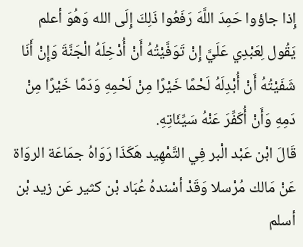إِذا جاؤوا حَمِدَ اللَّهَ رَفَعُوا ذَلِكَ إِلَى الله وَهُوَ أعلم يَقُول لِعَبْدِي عَلَيَّ إِنْ تَوَفَّيْتُهُ أَنْ أُدْخِلَهُ الْجَنَّةَ وَإِنْ أَنَا شَفَيْتُهُ أَنْ أُبْدِلَهُ لَحْمًا خَيْرًا مِنْ لَحْمِهِ وَدَمًا خَيْرًا مِنْ دَمِهِ وَأَنْ أُكَفِّرَ عَنْهُ سَيِّئَاتِهِ.
قَالَ ابْن عَبْد الْبر فِي التَّمْهِيد هَكَذَا رَوَاهُ جمَاعَة الروَاة عَنْ مَالك مُرْسلا وَقَدْ أسْندهُ عُبَاد بْن كثير عَن زيد بْن أسلم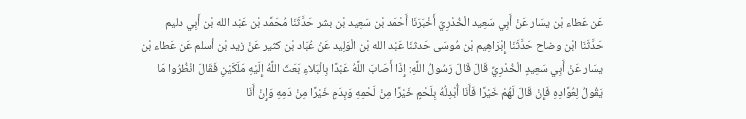عَن عَطاء بْن يسَار عَنْ أَبِي سَعِيد الْخُدْرِيّ أَخْبَرَنَا أَحْمَد بْن سَعِيد بْن بشر حَدَّثَنَا مُحَمَّد بْن عَبْد الله بْن أَبِي دليم حَدَّثَنَا ابْن وضاح حَدَّثَنَا إِبْرَاهِيم بْن مُوسَى حَدثنَا عَبْد الله بْن الْوَلِيد عَنْ عُبَاد بْن كثير عَنْ زيد بْن أسلم عَن عَطاء بْن يسَار عَنْ أَبِي سَعِيدٍ الْخُدْرِيِّ قَالَ قَالَ رَسُولُ اللَّهِ: إِذَا أَصَابَ اللَّهُ عَبْدًا بِالْبَلاءِ بَعَثَ اللَّهُ إِلَيْهِ مَلَكَيْنِ فَقَالَ انْظُرُوا مَا يَقُولُ لِعُوَّادِهِ فَإِنْ قَالَ لَهُمْ خَيْرًا فَأَنَا أُبْدِلُهُ بِلَحْمٍ خَيْرًا مِنْ لَحْمِهِ وَبِدَمٍ خَيْرًا مِنْ دَمِهِ وَإِنْ أَنَا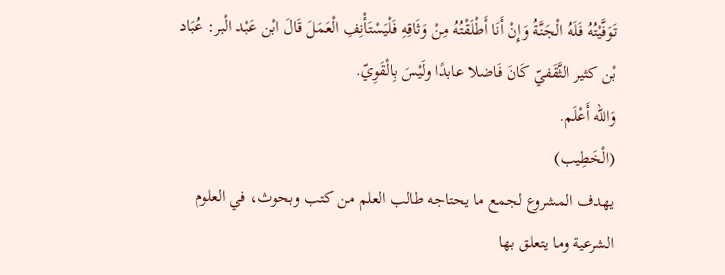تَوَفَّيْتُهُ فَلَهُ الْجَنَّةُ وَإِنْ أَنَا أَطْلَقْتُهُ مِنْ وَثَاقِهِ فَلْيَسْتَأْنِفِ الْعَمَلَ قَالَ ابْن عَبْد الْبر: عُبَاد بْن كثير الثَّقَفيّ كَانَ فَاضلا عابدًا ولَيْسَ بِالْقَوِيّ.
وَالله أَعْلَم.
(الْخَطِيب)
يهدف المشروع لجمع ما يحتاجه طالب العلم من كتب وبحوث، في العلوم الشرعية وما يتعلق بها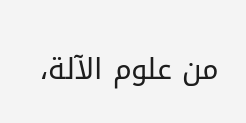من علوم الآلة،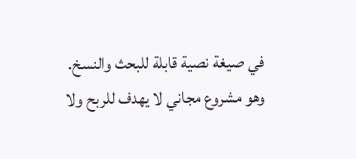في صيغة نصية قابلة للبحث والنسخ.
وهو مشروع مجاني لا يهدف للربح ولا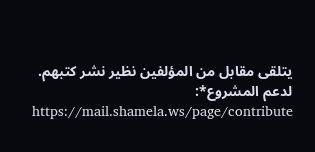يتلقى مقابل من المؤلفين نظير نشر كتبهم.
لدعم المشروع*: https://mail.shamela.ws/page/contribute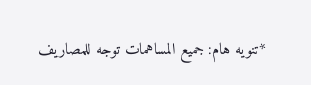*تنويه هام: جميع المساهمات توجه للمصاريف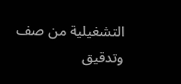التشغيلية من صف وتدقيق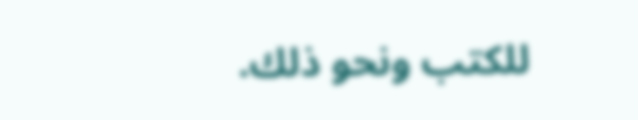للكتب ونحو ذلك.